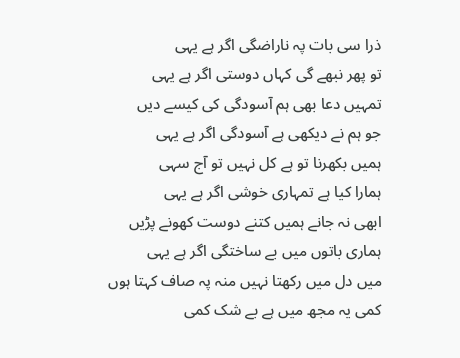ذرا سی بات پہ ناراضگی اگر ہے یہی
تو پھر نبھے گی کہاں دوستی اگر ہے یہی
تمہیں دعا بھی ہم آسودگی کی کیسے دیں
جو ہم نے دیکھی ہے آسودگی اگر ہے یہی
ہمیں بکھرنا تو ہے کل نہیں تو آج سہی
ہمارا کیا ہے تمہاری خوشی اگر ہے یہی
ابھی نہ جانے ہمیں کتنے دوست کھونے پڑیں
ہماری باتوں میں بے ساختگی اگر ہے یہی
میں دل میں رکھتا نہیں منہ پہ صاف کہتا ہوں
کمی یہ مجھ میں ہے بے شک کمی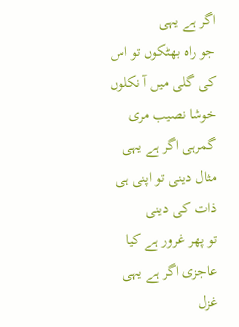اگر ہے یہی
جو راہ بھٹکوں تو اس کی گلی میں آ نکلوں
خوشا نصیب مری گمرہی اگر ہے یہی
مثال دینی تو اپنی ہی ذات کی دینی
تو پھر غرور ہے کیا عاجزی اگر ہے یہی
غزل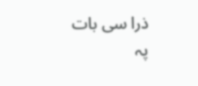ذرا سی بات پہ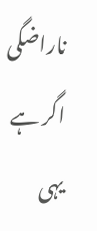ناراضگی اگر ہے یہی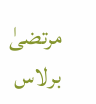مرتضیٰ برلاس